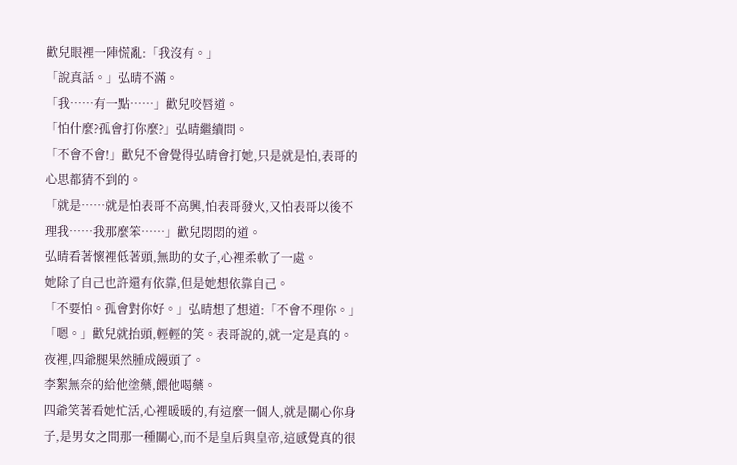歡兒眼裡一陣慌亂:「我沒有。」
「說真話。」弘晴不滿。
「我……有一點……」歡兒咬唇道。
「怕什麼?孤會打你麼?」弘晴繼續問。
「不會不會!」歡兒不會覺得弘晴會打她,只是就是怕,表哥的心思都猜不到的。
「就是……就是怕表哥不高興,怕表哥發火,又怕表哥以後不理我……我那麼笨……」歡兒悶悶的道。
弘晴看著懷裡低著頭,無助的女子,心裡柔軟了一處。
她除了自己也許還有依靠,但是她想依靠自己。
「不要怕。孤會對你好。」弘晴想了想道:「不會不理你。」
「嗯。」歡兒就抬頭,輕輕的笑。表哥說的,就一定是真的。
夜裡,四爺腿果然腫成饅頭了。
李絮無奈的給他塗藥,餵他喝藥。
四爺笑著看她忙活,心裡暖暖的,有這麼一個人,就是關心你身子,是男女之間那一種關心,而不是皇后與皇帝,這感覺真的很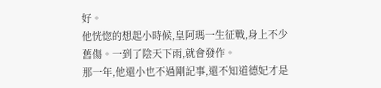好。
他恍惚的想起小時候,皇阿瑪一生征戰,身上不少舊傷。一到了陰天下雨,就會發作。
那一年,他還小也不過剛記事,還不知道德妃才是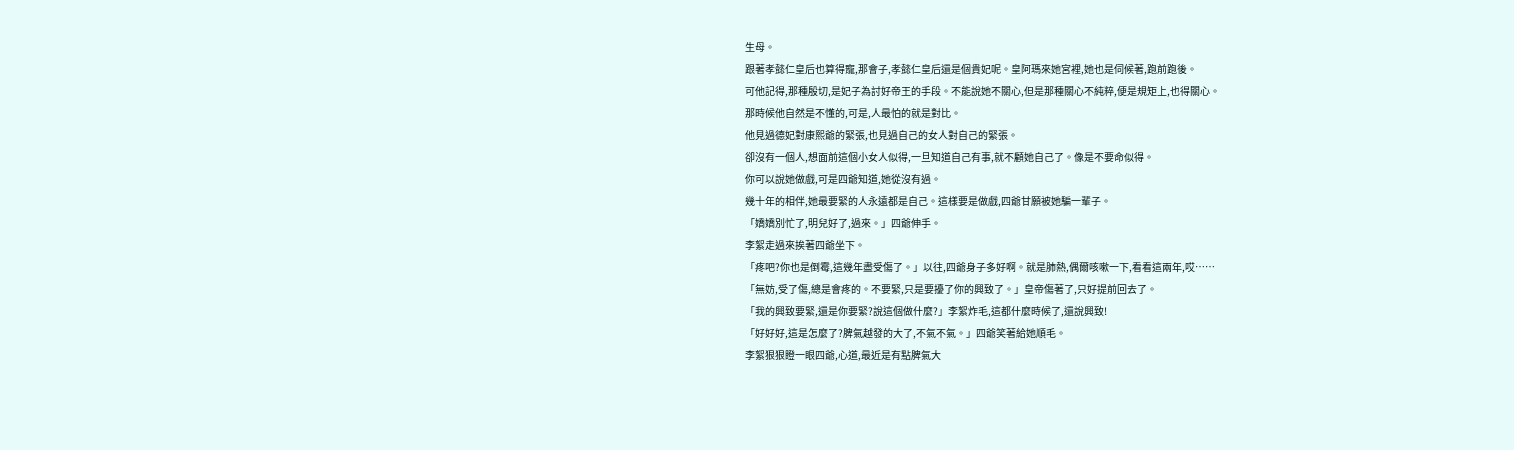生母。
跟著孝懿仁皇后也算得寵,那會子,孝懿仁皇后還是個貴妃呢。皇阿瑪來她宮裡,她也是伺候著,跑前跑後。
可他記得,那種殷切,是妃子為討好帝王的手段。不能說她不關心,但是那種關心不純粹,便是規矩上,也得關心。
那時候他自然是不懂的,可是,人最怕的就是對比。
他見過德妃對康熙爺的緊張,也見過自己的女人對自己的緊張。
卻沒有一個人,想面前這個小女人似得,一旦知道自己有事,就不顧她自己了。像是不要命似得。
你可以說她做戲,可是四爺知道,她從沒有過。
幾十年的相伴,她最要緊的人永遠都是自己。這樣要是做戲,四爺甘願被她騙一輩子。
「嬌嬌別忙了,明兒好了,過來。」四爺伸手。
李絮走過來挨著四爺坐下。
「疼吧?你也是倒霉,這幾年盡受傷了。」以往,四爺身子多好啊。就是肺熱,偶爾咳嗽一下,看看這兩年,哎……
「無妨,受了傷,總是會疼的。不要緊,只是要擾了你的興致了。」皇帝傷著了,只好提前回去了。
「我的興致要緊,還是你要緊?說這個做什麼?」李絮炸毛,這都什麼時候了,還說興致!
「好好好,這是怎麼了?脾氣越發的大了,不氣不氣。」四爺笑著給她順毛。
李絮狠狠瞪一眼四爺,心道,最近是有點脾氣大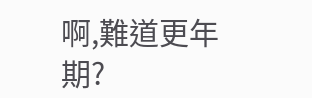啊,難道更年期?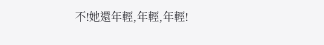不!她還年輕,年輕,年輕!